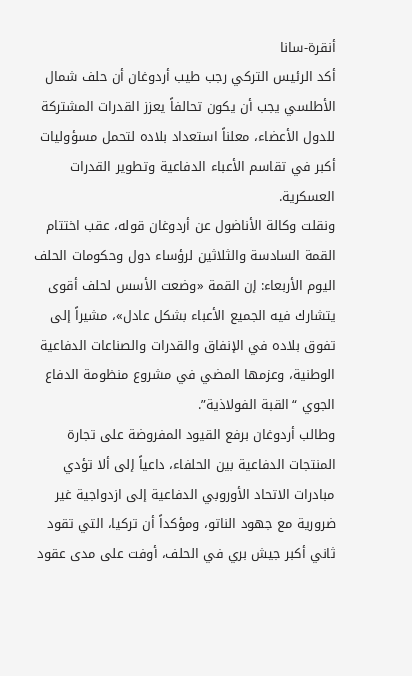أنقرة-سانا
أكد الرئيس التركي رجب طيب أردوغان أن حلف شمال الأطلسي يجب أن يكون تحالفاً يعزز القدرات المشتركة للدول الأعضاء، معلناً استعداد بلاده لتحمل مسؤوليات أكبر في تقاسم الأعباء الدفاعية وتطوير القدرات العسكرية.
ونقلت وكالة الأناضول عن أردوغان قوله، عقب اختتام القمة السادسة والثلاثين لرؤساء دول وحكومات الحلف اليوم الأربعاء: إن القمة «وضعت الأسس لحلف أقوى يتشارك فيه الجميع الأعباء بشكل عادل»، مشيراً إلى تفوق بلاده في الإنفاق والقدرات والصناعات الدفاعية الوطنية، وعزمها المضي في مشروع منظومة الدفاع الجوي “القبة الفولاذية”.
وطالب أردوغان برفع القيود المفروضة على تجارة المنتجات الدفاعية بين الحلفاء، داعياً إلى ألا تؤدي مبادرات الاتحاد الأوروبي الدفاعية إلى ازدواجية غير ضرورية مع جهود الناتو، ومؤكداً أن تركيا، التي تقود ثاني أكبر جيش بري في الحلف، أوفت على مدى عقود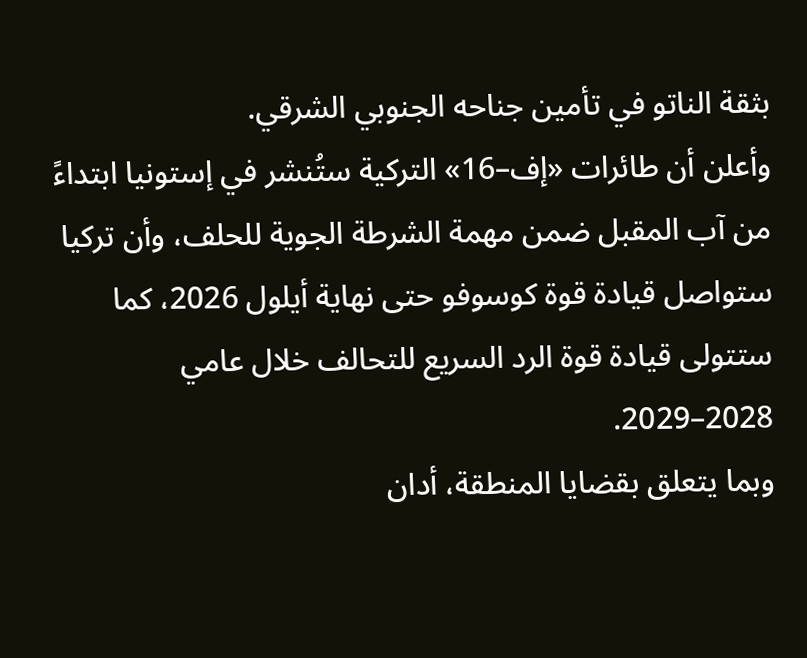بثقة الناتو في تأمين جناحه الجنوبي الشرقي.
وأعلن أن طائرات «إف–16» التركية ستُنشر في إستونيا ابتداءً من آب المقبل ضمن مهمة الشرطة الجوية للحلف، وأن تركيا ستواصل قيادة قوة كوسوفو حتى نهاية أيلول 2026، كما ستتولى قيادة قوة الرد السريع للتحالف خلال عامي 2028–2029.
وبما يتعلق بقضايا المنطقة، أدان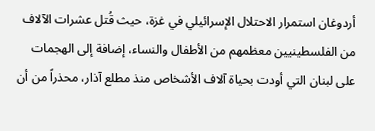أردوغان استمرار الاحتلال الإسرائيلي في غزة، حيث قُتل عشرات الآلاف من الفلسطينيين معظمهم من الأطفال والنساء، إضافة إلى الهجمات على لبنان التي أودت بحياة آلاف الأشخاص منذ مطلع آذار، محذراً من أن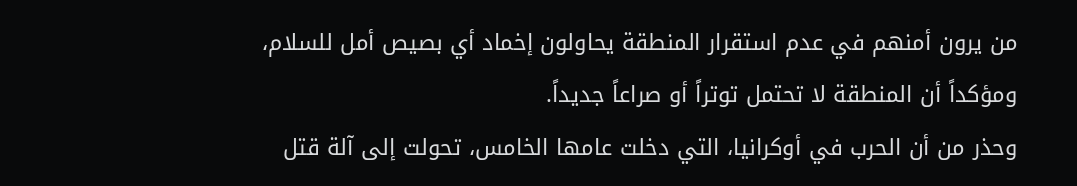من يرون أمنهم في عدم استقرار المنطقة يحاولون إخماد أي بصيص أمل للسلام، ومؤكداً أن المنطقة لا تحتمل توتراً أو صراعاً جديداً.
وحذر من أن الحرب في أوكرانيا، التي دخلت عامها الخامس، تحولت إلى آلة قتل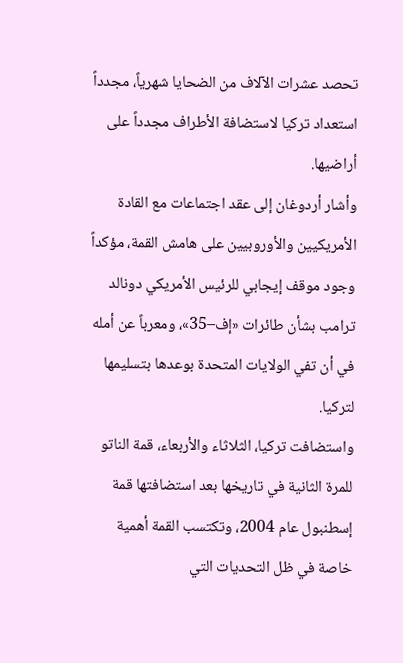تحصد عشرات الآلاف من الضحايا شهرياً، مجدداً استعداد تركيا لاستضافة الأطراف مجدداً على أراضيها.
وأشار أردوغان إلى عقد اجتماعات مع القادة الأمريكيين والأوروبيين على هامش القمة، مؤكداً وجود موقف إيجابي للرئيس الأمريكي دونالد ترامب بشأن طائرات «إف–35»، ومعرباً عن أمله في أن تفي الولايات المتحدة بوعدها بتسليمها لتركيا.
واستضافت تركيا، الثلاثاء والأربعاء، قمة الناتو للمرة الثانية في تاريخها بعد استضافتها قمة إسطنبول عام 2004، وتكتسب القمة أهمية خاصة في ظل التحديات التي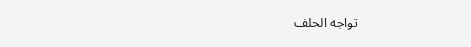تواجه الحلف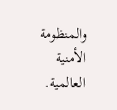والمنظومة الأمنية العالمية.